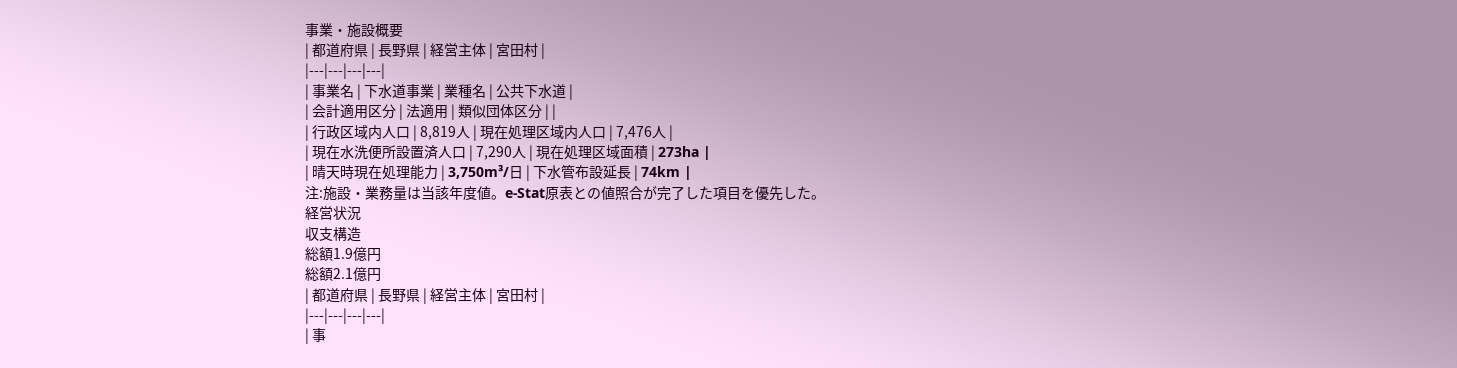事業・施設概要
| 都道府県 | 長野県 | 経営主体 | 宮田村 |
|---|---|---|---|
| 事業名 | 下水道事業 | 業種名 | 公共下水道 |
| 会計適用区分 | 法適用 | 類似団体区分 | |
| 行政区域内人口 | 8,819人 | 現在処理区域内人口 | 7,476人 |
| 現在水洗便所設置済人口 | 7,290人 | 現在処理区域面積 | 273ha |
| 晴天時現在処理能力 | 3,750m³/日 | 下水管布設延長 | 74km |
注:施設・業務量は当該年度値。e-Stat原表との値照合が完了した項目を優先した。
経営状況
収支構造
総額1.9億円
総額2.1億円
| 都道府県 | 長野県 | 経営主体 | 宮田村 |
|---|---|---|---|
| 事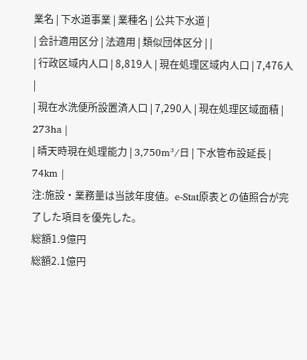業名 | 下水道事業 | 業種名 | 公共下水道 |
| 会計適用区分 | 法適用 | 類似団体区分 | |
| 行政区域内人口 | 8,819人 | 現在処理区域内人口 | 7,476人 |
| 現在水洗便所設置済人口 | 7,290人 | 現在処理区域面積 | 273ha |
| 晴天時現在処理能力 | 3,750m³/日 | 下水管布設延長 | 74km |
注:施設・業務量は当該年度値。e-Stat原表との値照合が完了した項目を優先した。
総額1.9億円
総額2.1億円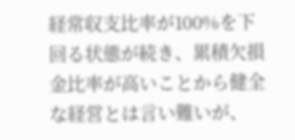経常収支比率が100%を下回る状態が続き、累積欠損金比率が高いことから健全な経営とは言い難いが、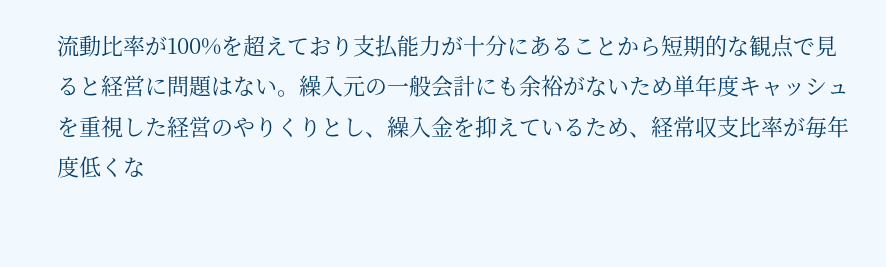流動比率が100%を超えており支払能力が十分にあることから短期的な観点で見ると経営に問題はない。繰入元の一般会計にも余裕がないため単年度キャッシュを重視した経営のやりくりとし、繰入金を抑えているため、経常収支比率が毎年度低くな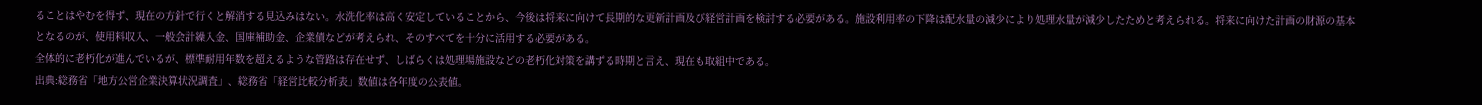ることはやむを得ず、現在の方針で行くと解消する見込みはない。水洗化率は高く安定していることから、今後は将来に向けて長期的な更新計画及び経営計画を検討する必要がある。施設利用率の下降は配水量の減少により処理水量が減少したためと考えられる。将来に向けた計画の財源の基本となるのが、使用料収入、一般会計繰入金、国庫補助金、企業債などが考えられ、そのすべてを十分に活用する必要がある。
全体的に老朽化が進んでいるが、標準耐用年数を超えるような管路は存在せず、しばらくは処理場施設などの老朽化対策を講ずる時期と言え、現在も取組中である。
出典:総務省「地方公営企業決算状況調査」、総務省「経営比較分析表」数値は各年度の公表値。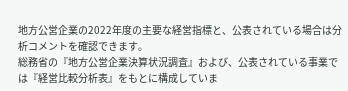地方公営企業の2022年度の主要な経営指標と、公表されている場合は分析コメントを確認できます。
総務省の『地方公営企業決算状況調査』および、公表されている事業では『経営比較分析表』をもとに構成していま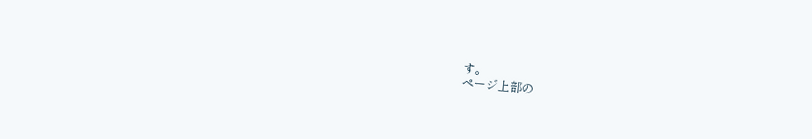す。
ページ上部の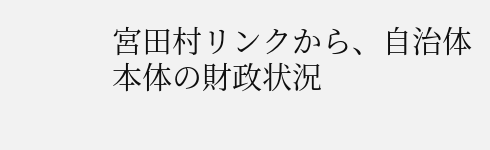宮田村リンクから、自治体本体の財政状況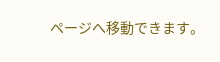ページへ移動できます。